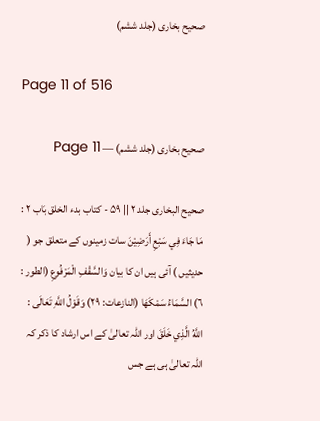صحیح بخاری (جلد ششم)

Page 11 of 516

صحیح بخاری (جلد ششم) — Page 11

صحيح البخاری جلد ۲ || ۵۹ - كتاب بدء الخلق بَاب ۲ : مَا جَاءَ فِي سَبْعِ أَرَضِيْنَ سات زمینوں کے متعلق جو ( حدیثیں ) آئی ہیں ان کا بیان وَالسَّقْفِ الْمَرْفُوعِ (الطور : ٦) السَّمَاءُ سَمْكَهَا (النازعات: ۲۹) وَقَوْلُ اللَّهِ تَعَالَى : اللَّهُ الَّذِي خَلَقَ اور اللہ تعالیٰ کے اس ارشاد کا ذکر کہ اللہ تعالیٰ ہی ہے جس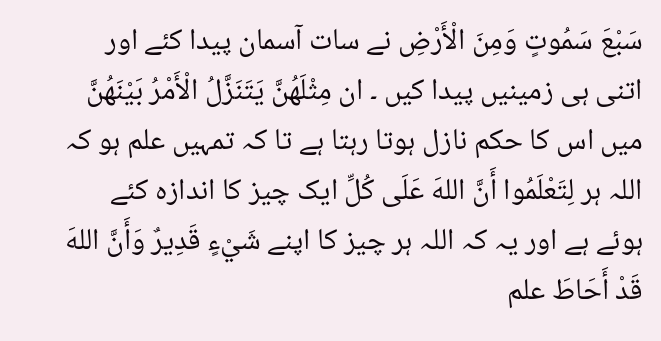سَبْعَ سَمُوتٍ وَمِنَ الْأَرْضِ نے سات آسمان پیدا کئے اور اتنی ہی زمینیں پیدا کیں ۔ ان مِثْلَهُنَّ يَتَنَزَّلُ الْأَمْرُ بَيْنَهُنَّ میں اس کا حکم نازل ہوتا رہتا ہے تا کہ تمہیں علم ہو کہ اللہ ہر لِتَعْلَمُوا أَنَّ اللهَ عَلَى كُلِّ ایک چیز کا اندازہ کئے ہوئے ہے اور یہ کہ اللہ ہر چیز کا اپنے شَيْءٍ قَدِيرٌ وَأَنَّ اللهَ قَدْ أَحَاطَ علم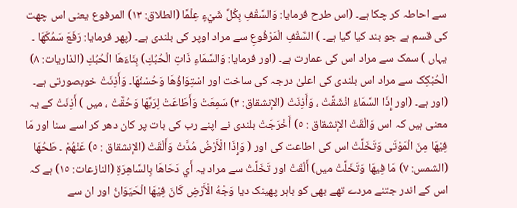سے احاطہ کر چکا ہے۔ (اس طرح فرمایا: وَالسَّقْفِ بِكُلِّ شَيْءٍ عِلْمًا (الطلاق: ١٣) المرفوع یعنی اس چھت کی قسم ہے جو بند کیا گیا ہے۔ ) السَّقْفِ الْمَرْفُوعِ سے مراد اوپر کی بلندی ہے۔ (پھر فرمایا: رَفَعَ سَمُكَهَا ۔ یہاں ) سمک سے مراد اس کی عمارت ہے۔ (اور فرمایا: وَالسَّمَاءِ ذَاتِ الْحُبُكِ) بِنَاءَهَا الْحُبُكِ (الذاريات: ۸) الْحُبْکِک سے مراد اس بلندی کی اعلیٰ درجہ کی ساخت اور اسْتِوَاؤُهَا وَحُسْنُهَا۔ وَأَذِنَتْ خوبصورتی ہے۔ (اور ہے۔ (اور إِذَا السَّمَاءُ انْشَقَّتْ ، وَأَذِنَتْ (الإنشقاق: ٣) سَمِعَتْ وَأَطَاعَتْ لِرَبِّهَا وَحُقَّتْ ، میں ) أَذِنَتْ کے یہ معنی ہیں کہ اس وَالْقَتْ الإنشقاق : ٥) أَخْرَجَتْ بلندی نے اپنے رب کی بات پر کان دھر کر اسے سنا اور مَا فِيْهَا مِنَ الْمَوْتَى وَتَخَلَّتْ اس کی اطاعت کی اور ( وَإِذَا الْأَرْضُ مُدَّتْ وَأَلْقَتْ (الإنشقاق : ٥) عَنْهُمْ ۔ طَحُهَا (الشمس: ٧) مَا فِيهَا وَتَخَلَّتْ میں) أَلْقَتْ اور تَخَلَّتُ سے مراد یہ أَي دَحَاهَا بِالسَّاهِرَةِ (النازعات: ١٥) ہے کہ اس کے اندر جتنے مردے تھے بھی کو باہر پھینک دیا وَجْهُ الْأَرْضِ كَانَ فِيْهَا الْحَيَوَانُ اور ان سے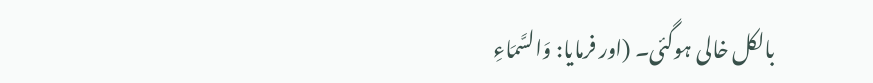بالکل خالی ہوگئی۔ (اور فرمایا: وَالسَّمَاءِ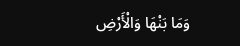وَمَا بَنْهَا وَالْأَرْضِ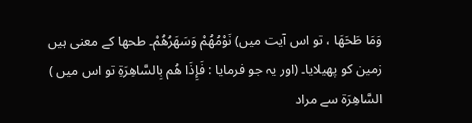وَمَا طَحَهَا ، تو اس آیت میں) نَوْمُهُمْ وَسَهَرُهُمْ۔ طحها کے معنی ہیں زمین کو پھیلایا۔ (اور یہ جو فرمایا : فَإِذَا هُم بِالسَّاهِرَةِ تو اس میں ) السَّاهِرَۃ سے مراد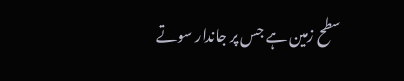سطح زمین ہے جس پر جاندار سوتے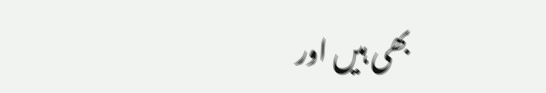بھی ہیں اور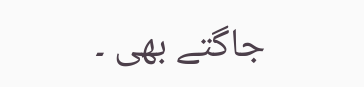جاگتے بھی ۔